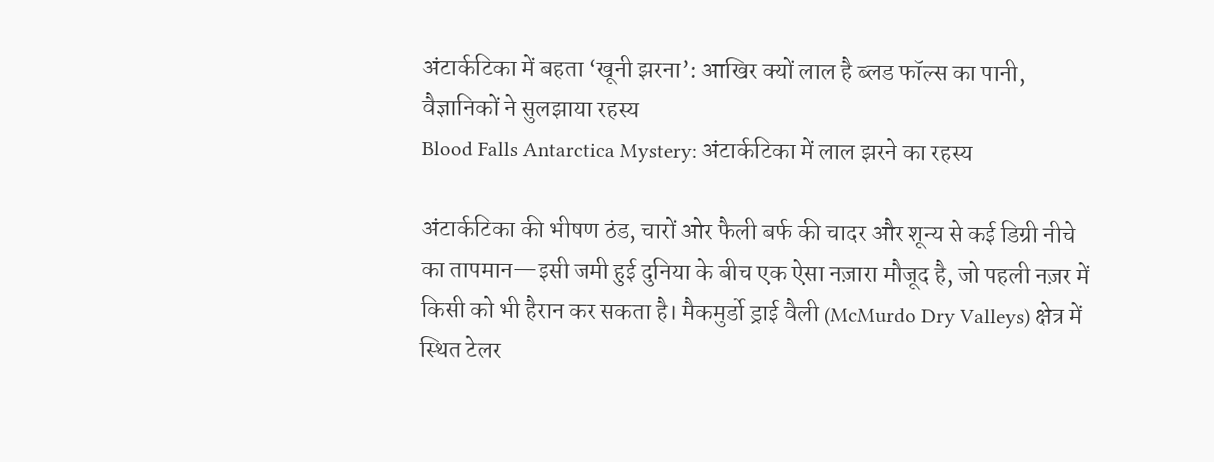अंटार्कटिका में बहता ‘खूनी झरना’: आखिर क्यों लाल है ब्लड फॉल्स का पानी, वैज्ञानिकों ने सुलझाया रहस्य
Blood Falls Antarctica Mystery: अंटार्कटिका में लाल झरने का रहस्य

अंटार्कटिका की भीषण ठंड, चारों ओर फैली बर्फ की चादर और शून्य से कई डिग्री नीचे का तापमान—इसी जमी हुई दुनिया के बीच एक ऐसा नज़ारा मौजूद है, जो पहली नज़र में किसी को भी हैरान कर सकता है। मैकमुर्डो ड्राई वैली (McMurdo Dry Valleys) क्षेत्र में स्थित टेलर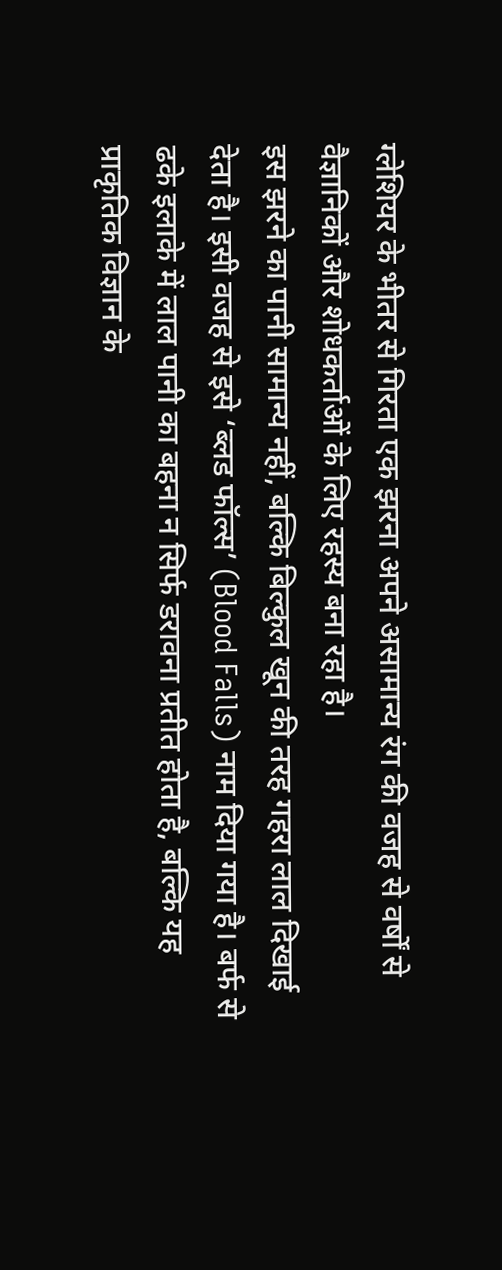ग्लेशियर के भीतर से गिरता एक झरना अपने असामान्य रंग की वजह से वर्षों से वैज्ञानिकों और शोधकर्ताओं के लिए रहस्य बना रहा है।
इस झरने का पानी सामान्य नहीं, बल्कि बिल्कुल खून की तरह गहरा लाल दिखाई देता है। इसी वजह से इसे ‘ब्लड फॉल्स’ (Blood Falls) नाम दिया गया है। बर्फ से ढके इलाके में लाल पानी का बहना न सिर्फ डरावना प्रतीत होता है, बल्कि यह प्राकृतिक विज्ञान के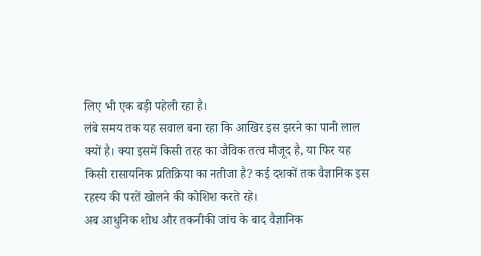लिए भी एक बड़ी पहेली रहा है।
लंबे समय तक यह सवाल बना रहा कि आखिर इस झरने का पानी लाल क्यों है। क्या इसमें किसी तरह का जैविक तत्व मौजूद है, या फिर यह किसी रासायनिक प्रतिक्रिया का नतीजा है? कई दशकों तक वैज्ञानिक इस रहस्य की परतें खोलने की कोशिश करते रहे।
अब आधुनिक शोध और तकनीकी जांच के बाद वैज्ञानिक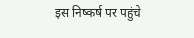इस निष्कर्ष पर पहुंचे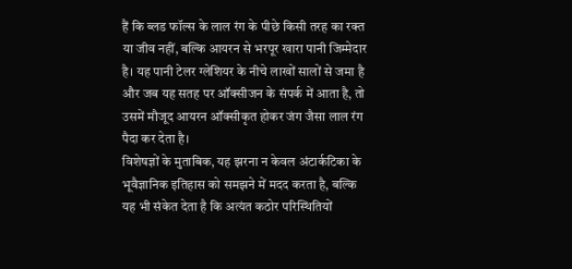हैं कि ब्लड फॉल्स के लाल रंग के पीछे किसी तरह का रक्त या जीव नहीं, बल्कि आयरन से भरपूर खारा पानी जिम्मेदार है। यह पानी टेलर ग्लेशियर के नीचे लाखों सालों से जमा है और जब यह सतह पर ऑक्सीजन के संपर्क में आता है, तो उसमें मौजूद आयरन ऑक्सीकृत होकर जंग जैसा लाल रंग पैदा कर देता है।
विशेषज्ञों के मुताबिक, यह झरना न केवल अंटार्कटिका के भूवैज्ञानिक इतिहास को समझने में मदद करता है, बल्कि यह भी संकेत देता है कि अत्यंत कठोर परिस्थितियों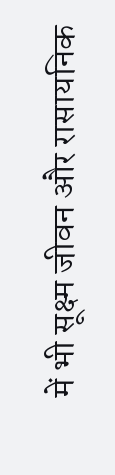में भी सूक्ष्म जीवन और रासायनिक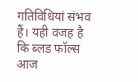गतिविधियां संभव हैं। यही वजह है कि ब्लड फॉल्स आज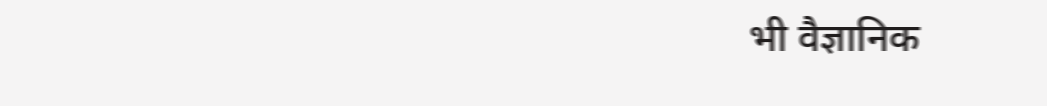भी वैज्ञानिक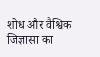शोध और वैश्विक जिज्ञासा का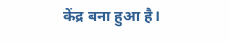केंद्र बना हुआ है।